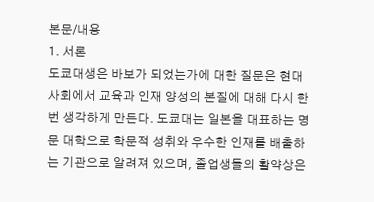본문/내용
1. 서론
도쿄대생은 바보가 되었는가에 대한 질문은 현대 사회에서 교육과 인재 양성의 본질에 대해 다시 한번 생각하게 만든다. 도쿄대는 일본을 대표하는 명문 대학으로 학문적 성취와 우수한 인재를 배출하는 기관으로 알려져 있으며, 졸업생들의 활약상은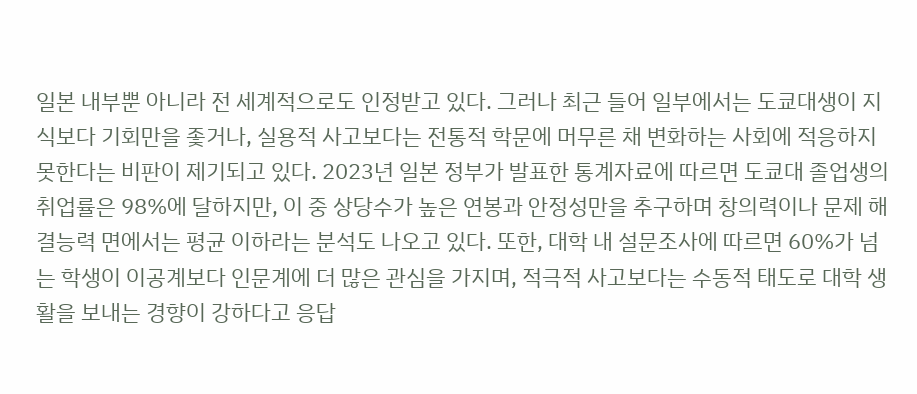일본 내부뿐 아니라 전 세계적으로도 인정받고 있다. 그러나 최근 들어 일부에서는 도쿄대생이 지식보다 기회만을 좇거나, 실용적 사고보다는 전통적 학문에 머무른 채 변화하는 사회에 적응하지 못한다는 비판이 제기되고 있다. 2023년 일본 정부가 발표한 통계자료에 따르면 도쿄대 졸업생의 취업률은 98%에 달하지만, 이 중 상당수가 높은 연봉과 안정성만을 추구하며 창의력이나 문제 해결능력 면에서는 평균 이하라는 분석도 나오고 있다. 또한, 대학 내 설문조사에 따르면 60%가 넘는 학생이 이공계보다 인문계에 더 많은 관심을 가지며, 적극적 사고보다는 수동적 태도로 대학 생활을 보내는 경향이 강하다고 응답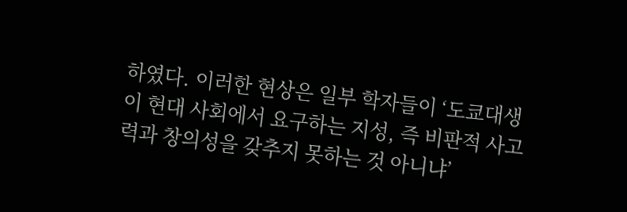하였다. 이러한 현상은 일부 학자들이 ‘도쿄대생이 현대 사회에서 요구하는 지성, 즉 비판적 사고력과 창의성을 갖추지 못하는 것 아니냐’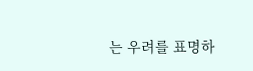는 우려를 표명하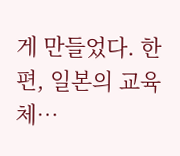게 만들었다. 한편, 일본의 교육체…